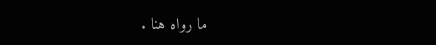ما رواه هنا .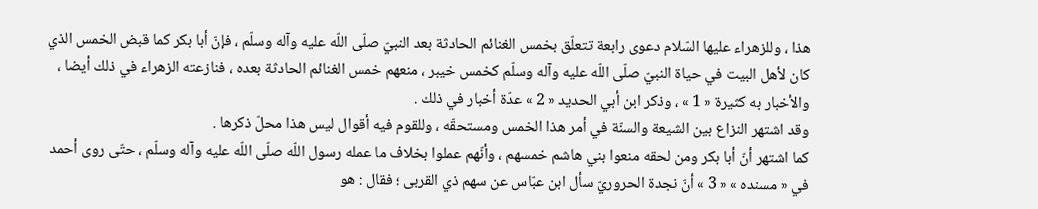هذا ، وللزهراء عليها السّلام دعوى رابعة تتعلّق بخمس الغنائم الحادثة بعد النبيّ صلّى اللّه عليه وآله وسلّم ، فإنّ أبا بكر كما قبض الخمس الذي كان لأهل البيت في حياة النبيّ صلّى اللّه عليه وآله وسلّم كخمس خيبر ، منعهم خمس الغنائم الحادثة بعده ، فنازعته الزهراء في ذلك أيضا ، والأخبار به كثيرة « 1 » ، وذكر ابن أبي الحديد « 2 » عدّة أخبار في ذلك .
وقد اشتهر النزاع بين الشيعة والسنّة في أمر هذا الخمس ومستحقّه ، وللقوم فيه أقوال ليس هذا محلّ ذكرها .
كما اشتهر أنّ أبا بكر ومن لحقه منعوا بني هاشم خمسهم ، وأنّهم عملوا بخلاف ما عمله رسول اللّه صلّى اللّه عليه وآله وسلّم ، حتّى روى أحمد في « مسنده » « 3 » أنّ نجدة الحروريّ سأل ابن عبّاس عن سهم ذي القربى ؛ فقال : هو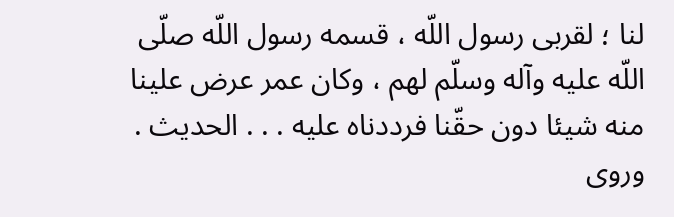لنا ؛ لقربى رسول اللّه ، قسمه رسول اللّه صلّى اللّه عليه وآله وسلّم لهم ، وكان عمر عرض علينا منه شيئا دون حقّنا فرددناه عليه . . . الحديث .
وروى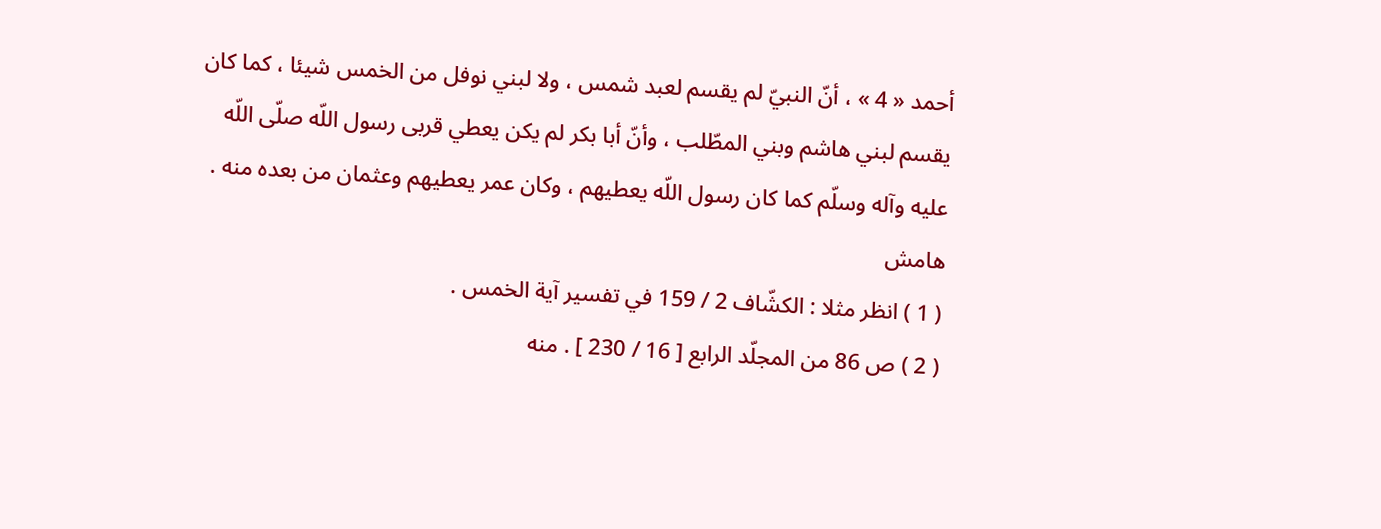أحمد « 4 » ، أنّ النبيّ لم يقسم لعبد شمس ، ولا لبني نوفل من الخمس شيئا ، كما كان يقسم لبني هاشم وبني المطّلب ، وأنّ أبا بكر لم يكن يعطي قربى رسول اللّه صلّى اللّه عليه وآله وسلّم كما كان رسول اللّه يعطيهم ، وكان عمر يعطيهم وعثمان من بعده منه .
هامش
( 1 ) انظر مثلا : الكشّاف 2 / 159 في تفسير آية الخمس .
( 2 ) ص 86 من المجلّد الرابع [ 16 / 230 ] . منه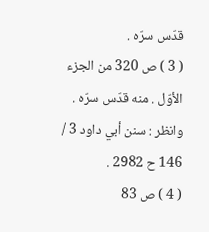قدّس سرّه .
( 3 ) ص 320 من الجزء الأوّل . منه قدّس سرّه .
وانظر : سنن أبي داود 3 / 146 ح 2982 .
( 4 ) ص 83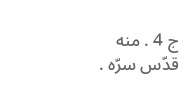ج 4 . منه قدّس سرّه .